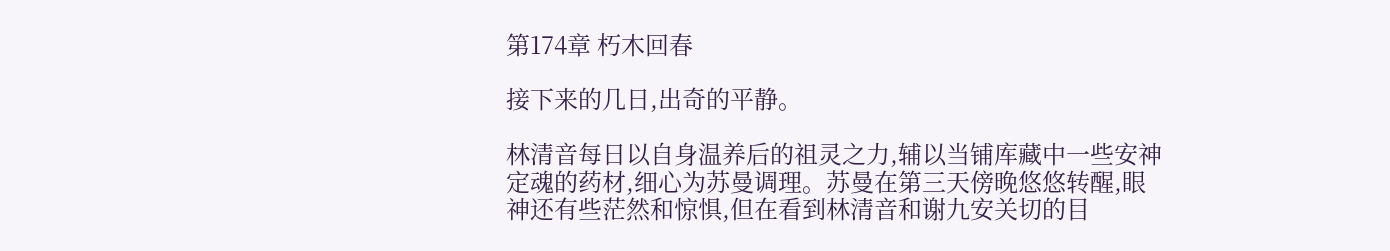第174章 朽木回春

接下来的几日,出奇的平静。

林清音每日以自身温养后的祖灵之力,辅以当铺库藏中一些安神定魂的药材,细心为苏曼调理。苏曼在第三天傍晚悠悠转醒,眼神还有些茫然和惊惧,但在看到林清音和谢九安关切的目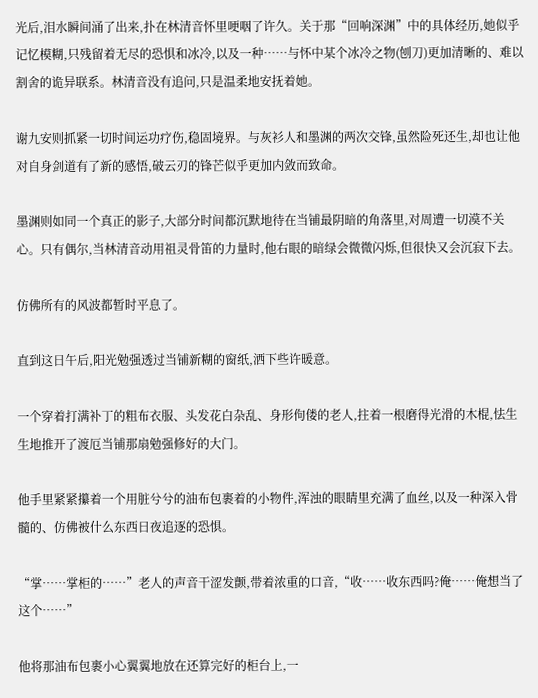光后,泪水瞬间涌了出来,扑在林清音怀里哽咽了许久。关于那“回响深渊”中的具体经历,她似乎记忆模糊,只残留着无尽的恐惧和冰冷,以及一种……与怀中某个冰冷之物(刨刀)更加清晰的、难以割舍的诡异联系。林清音没有追问,只是温柔地安抚着她。

谢九安则抓紧一切时间运功疗伤,稳固境界。与灰衫人和墨渊的两次交锋,虽然险死还生,却也让他对自身剑道有了新的感悟,破云刃的锋芒似乎更加内敛而致命。

墨渊则如同一个真正的影子,大部分时间都沉默地待在当铺最阴暗的角落里,对周遭一切漠不关心。只有偶尔,当林清音动用祖灵骨笛的力量时,他右眼的暗绿会微微闪烁,但很快又会沉寂下去。

仿佛所有的风波都暂时平息了。

直到这日午后,阳光勉强透过当铺新糊的窗纸,洒下些许暖意。

一个穿着打满补丁的粗布衣服、头发花白杂乱、身形佝偻的老人,拄着一根磨得光滑的木棍,怯生生地推开了渡厄当铺那扇勉强修好的大门。

他手里紧紧攥着一个用脏兮兮的油布包裹着的小物件,浑浊的眼睛里充满了血丝,以及一种深入骨髓的、仿佛被什么东西日夜追逐的恐惧。

“掌……掌柜的……”老人的声音干涩发颤,带着浓重的口音,“收……收东西吗?俺……俺想当了这个……”

他将那油布包裹小心翼翼地放在还算完好的柜台上,一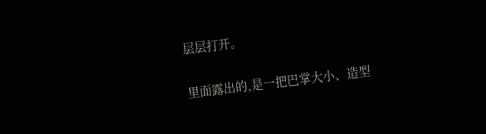层层打开。

里面露出的,是一把巴掌大小、造型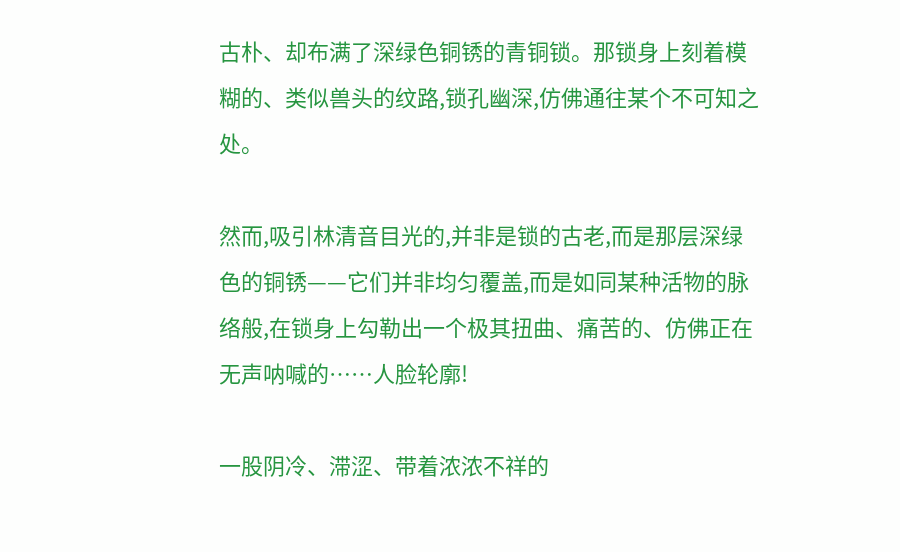古朴、却布满了深绿色铜锈的青铜锁。那锁身上刻着模糊的、类似兽头的纹路,锁孔幽深,仿佛通往某个不可知之处。

然而,吸引林清音目光的,并非是锁的古老,而是那层深绿色的铜锈——它们并非均匀覆盖,而是如同某种活物的脉络般,在锁身上勾勒出一个极其扭曲、痛苦的、仿佛正在无声呐喊的……人脸轮廓!

一股阴冷、滞涩、带着浓浓不祥的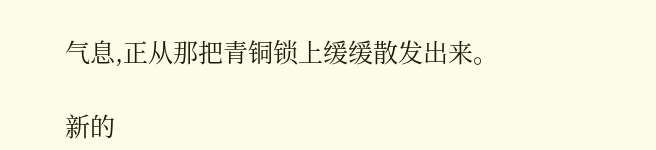气息,正从那把青铜锁上缓缓散发出来。

新的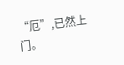“厄”,已然上门。